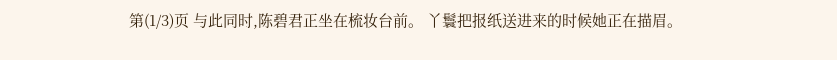第(1/3)页 与此同时,陈碧君正坐在梳妆台前。 丫鬟把报纸送进来的时候她正在描眉。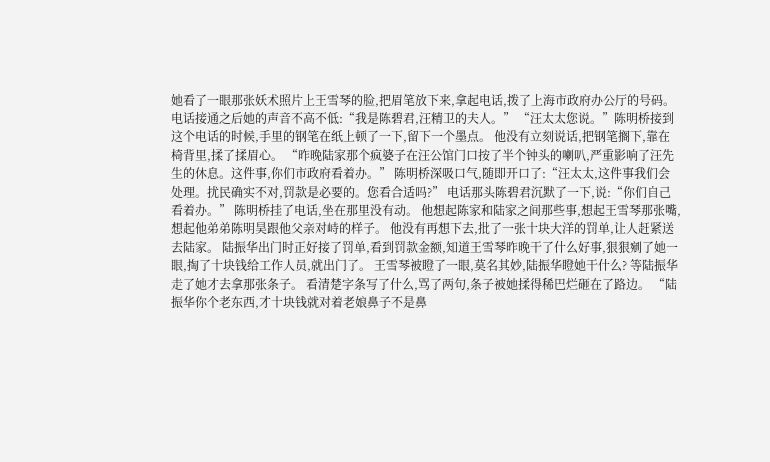她看了一眼那张妖术照片上王雪琴的脸,把眉笔放下来,拿起电话,拨了上海市政府办公厅的号码。 电话接通之后她的声音不高不低:“我是陈碧君,汪精卫的夫人。” “汪太太您说。”陈明桥接到这个电话的时候,手里的钢笔在纸上顿了一下,留下一个墨点。 他没有立刻说话,把钢笔搁下,靠在椅背里,揉了揉眉心。 “昨晚陆家那个疯婆子在汪公馆门口按了半个钟头的喇叭,严重影响了汪先生的休息。这件事,你们市政府看着办。” 陈明桥深吸口气,随即开口了:“汪太太,这件事我们会处理。扰民确实不对,罚款是必要的。您看合适吗?” 电话那头陈碧君沉默了一下,说:“你们自己看着办。” 陈明桥挂了电话,坐在那里没有动。 他想起陈家和陆家之间那些事,想起王雪琴那张嘴,想起他弟弟陈明昊跟他父亲对峙的样子。 他没有再想下去,批了一张十块大洋的罚单,让人赶紧送去陆家。 陆振华出门时正好接了罚单,看到罚款金额,知道王雪琴昨晚干了什么好事,狠狠剜了她一眼,掏了十块钱给工作人员,就出门了。 王雪琴被瞪了一眼,莫名其妙,陆振华瞪她干什么? 等陆振华走了她才去拿那张条子。 看清楚字条写了什么,骂了两句,条子被她揉得稀巴烂砸在了路边。 “陆振华你个老东西,才十块钱就对着老娘鼻子不是鼻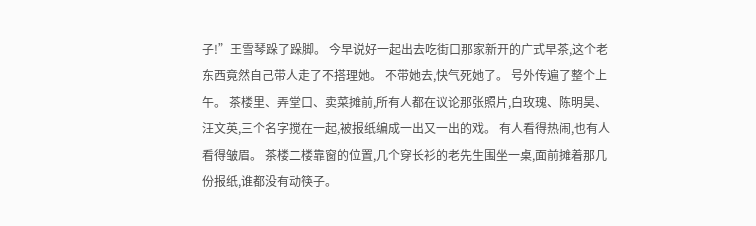子!”王雪琴跺了跺脚。 今早说好一起出去吃街口那家新开的广式早茶,这个老东西竟然自己带人走了不搭理她。 不带她去,快气死她了。 号外传遍了整个上午。 茶楼里、弄堂口、卖菜摊前,所有人都在议论那张照片,白玫瑰、陈明昊、汪文英,三个名字搅在一起,被报纸编成一出又一出的戏。 有人看得热闹,也有人看得皱眉。 茶楼二楼靠窗的位置,几个穿长衫的老先生围坐一桌,面前摊着那几份报纸,谁都没有动筷子。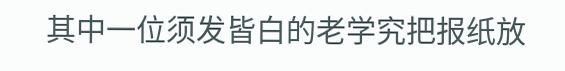其中一位须发皆白的老学究把报纸放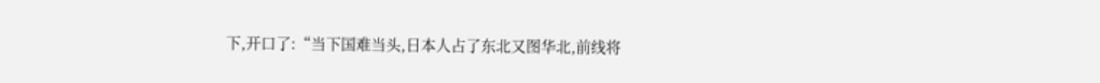下,开口了:“当下国难当头,日本人占了东北又图华北,前线将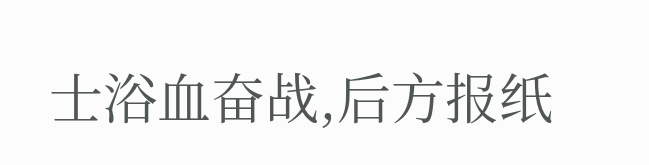士浴血奋战,后方报纸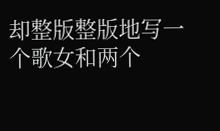却整版整版地写一个歌女和两个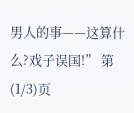男人的事——这算什么?戏子误国!” 第(1/3)页